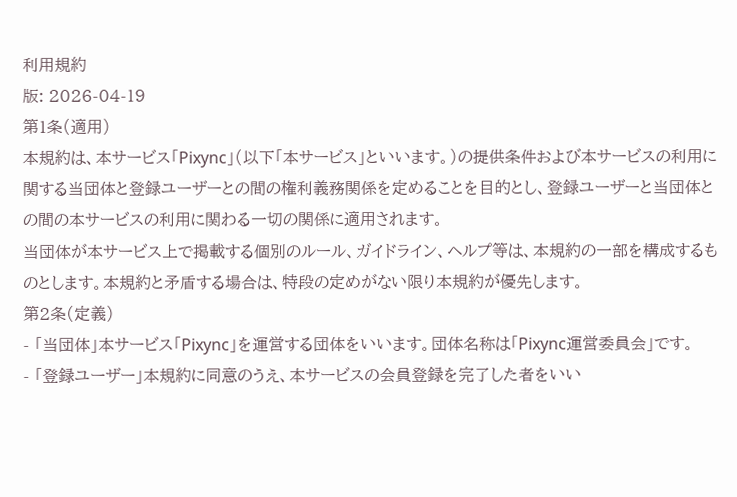利用規約
版: 2026-04-19
第1条(適用)
本規約は、本サービス「Pixync」(以下「本サービス」といいます。)の提供条件および本サービスの利用に関する当団体と登録ユーザーとの間の権利義務関係を定めることを目的とし、登録ユーザーと当団体との間の本サービスの利用に関わる一切の関係に適用されます。
当団体が本サービス上で掲載する個別のルール、ガイドライン、ヘルプ等は、本規約の一部を構成するものとします。本規約と矛盾する場合は、特段の定めがない限り本規約が優先します。
第2条(定義)
- 「当団体」本サービス「Pixync」を運営する団体をいいます。団体名称は「Pixync運営委員会」です。
- 「登録ユーザー」本規約に同意のうえ、本サービスの会員登録を完了した者をいい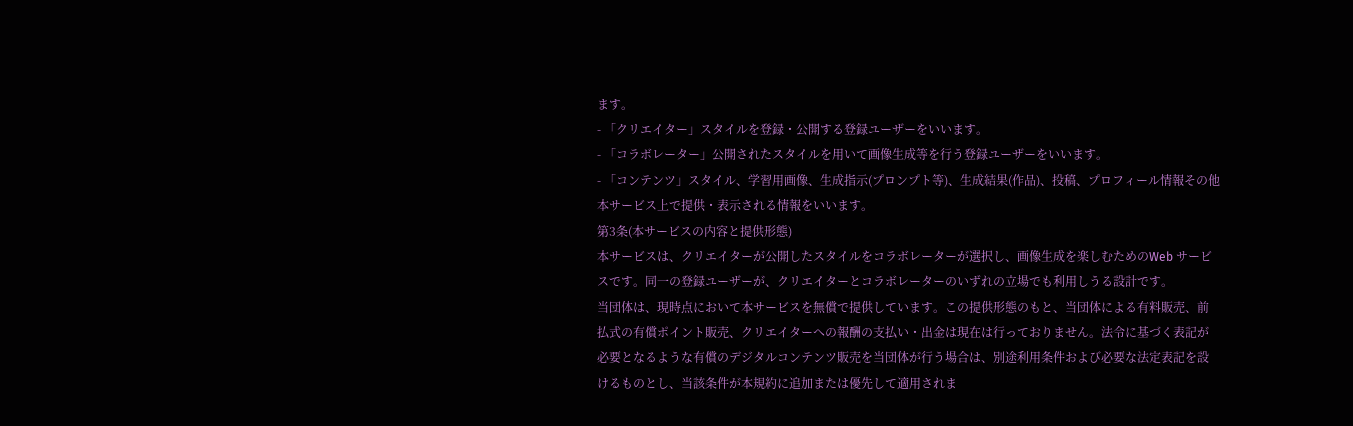ます。
- 「クリエイター」スタイルを登録・公開する登録ユーザーをいいます。
- 「コラボレーター」公開されたスタイルを用いて画像生成等を行う登録ユーザーをいいます。
- 「コンテンツ」スタイル、学習用画像、生成指示(プロンプト等)、生成結果(作品)、投稿、プロフィール情報その他本サービス上で提供・表示される情報をいいます。
第3条(本サービスの内容と提供形態)
本サービスは、クリエイターが公開したスタイルをコラボレーターが選択し、画像生成を楽しむためのWeb サービスです。同一の登録ユーザーが、クリエイターとコラボレーターのいずれの立場でも利用しうる設計です。
当団体は、現時点において本サービスを無償で提供しています。この提供形態のもと、当団体による有料販売、前払式の有償ポイント販売、クリエイターへの報酬の支払い・出金は現在は行っておりません。法令に基づく表記が必要となるような有償のデジタルコンテンツ販売を当団体が行う場合は、別途利用条件および必要な法定表記を設けるものとし、当該条件が本規約に追加または優先して適用されま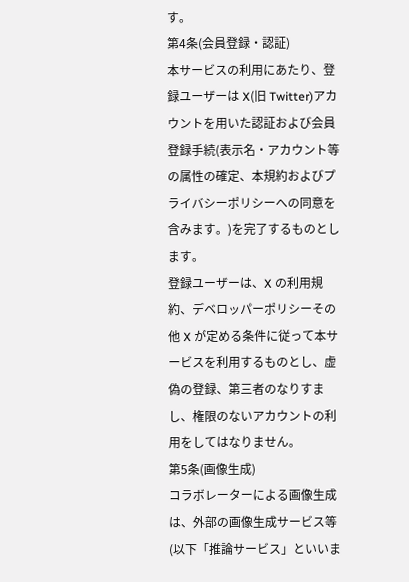す。
第4条(会員登録・認証)
本サービスの利用にあたり、登録ユーザーは X(旧 Twitter)アカウントを用いた認証および会員登録手続(表示名・アカウント等の属性の確定、本規約およびプライバシーポリシーへの同意を含みます。)を完了するものとします。
登録ユーザーは、X の利用規約、デベロッパーポリシーその他 X が定める条件に従って本サービスを利用するものとし、虚偽の登録、第三者のなりすまし、権限のないアカウントの利用をしてはなりません。
第5条(画像生成)
コラボレーターによる画像生成は、外部の画像生成サービス等(以下「推論サービス」といいま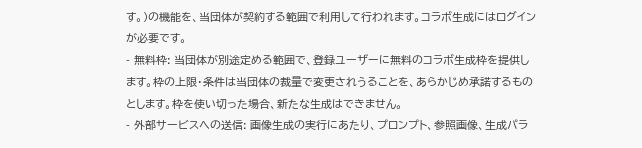す。)の機能を、当団体が契約する範囲で利用して行われます。コラボ生成にはログインが必要です。
- 無料枠: 当団体が別途定める範囲で、登録ユーザーに無料のコラボ生成枠を提供します。枠の上限・条件は当団体の裁量で変更されうることを、あらかじめ承諾するものとします。枠を使い切った場合、新たな生成はできません。
- 外部サービスへの送信: 画像生成の実行にあたり、プロンプト、参照画像、生成パラ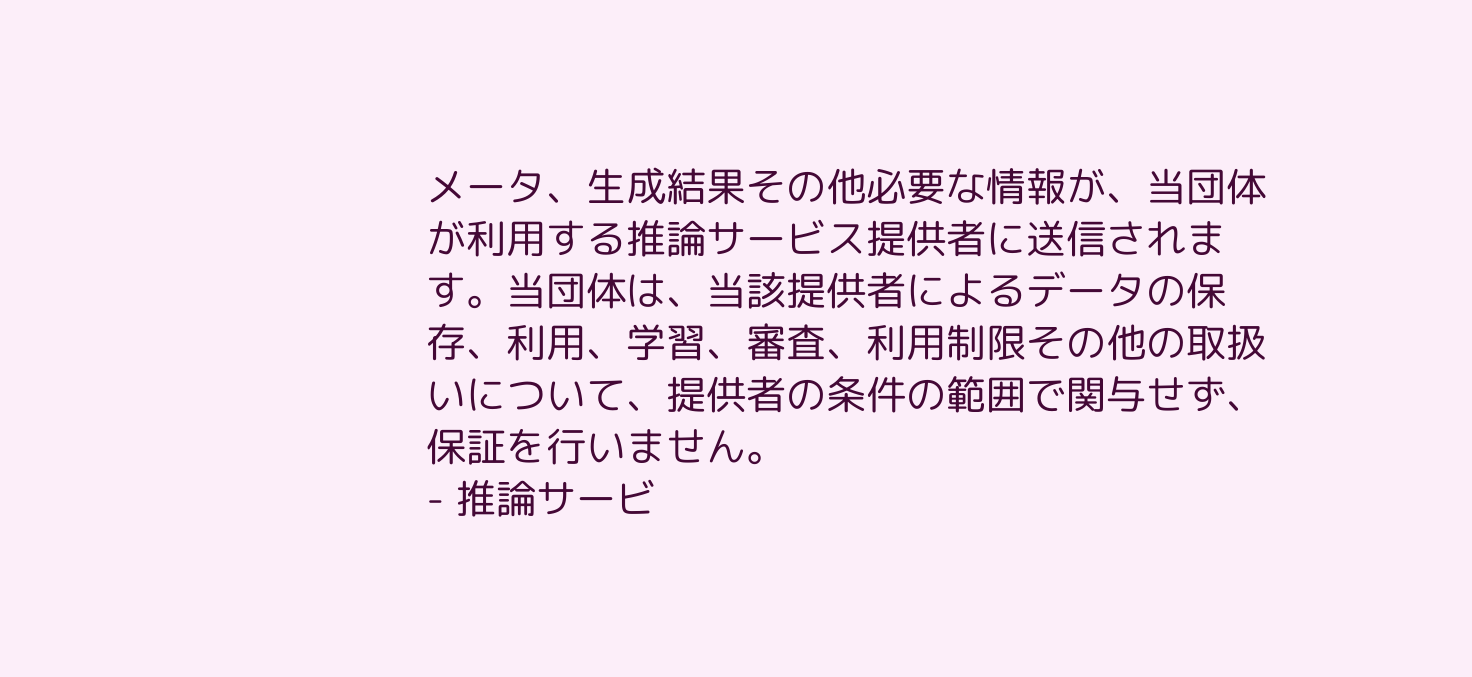メータ、生成結果その他必要な情報が、当団体が利用する推論サービス提供者に送信されます。当団体は、当該提供者によるデータの保存、利用、学習、審査、利用制限その他の取扱いについて、提供者の条件の範囲で関与せず、保証を行いません。
- 推論サービ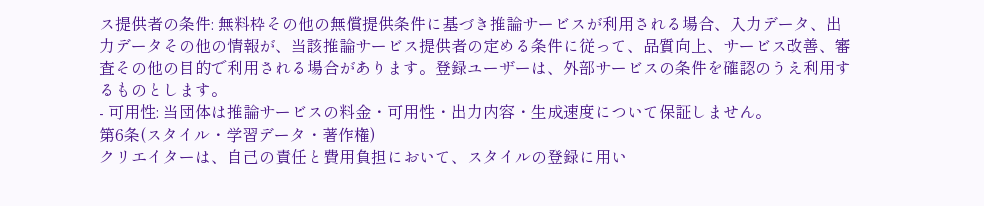ス提供者の条件: 無料枠その他の無償提供条件に基づき推論サービスが利用される場合、入力データ、出力データその他の情報が、当該推論サービス提供者の定める条件に従って、品質向上、サービス改善、審査その他の目的で利用される場合があります。登録ユーザーは、外部サービスの条件を確認のうえ利用するものとします。
- 可用性: 当団体は推論サービスの料金・可用性・出力内容・生成速度について保証しません。
第6条(スタイル・学習データ・著作権)
クリエイターは、自己の責任と費用負担において、スタイルの登録に用い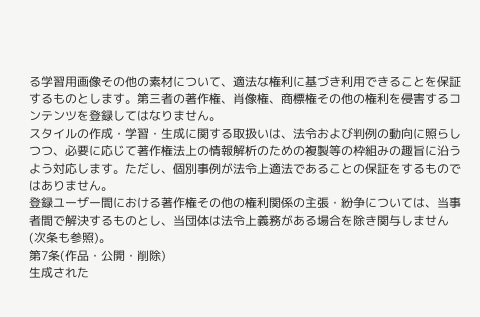る学習用画像その他の素材について、適法な権利に基づき利用できることを保証するものとします。第三者の著作権、肖像権、商標権その他の権利を侵害するコンテンツを登録してはなりません。
スタイルの作成・学習・生成に関する取扱いは、法令および判例の動向に照らしつつ、必要に応じて著作権法上の情報解析のための複製等の枠組みの趣旨に沿うよう対応します。ただし、個別事例が法令上適法であることの保証をするものではありません。
登録ユーザー間における著作権その他の権利関係の主張・紛争については、当事者間で解決するものとし、当団体は法令上義務がある場合を除き関与しません(次条も参照)。
第7条(作品・公開・削除)
生成された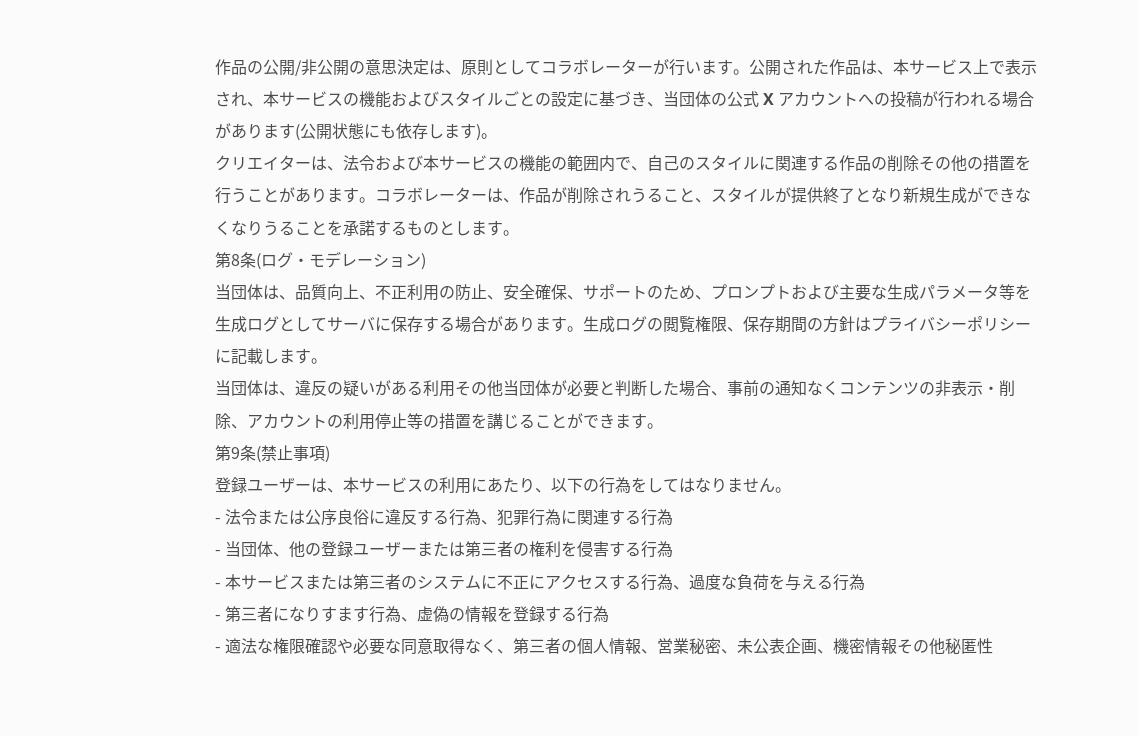作品の公開/非公開の意思決定は、原則としてコラボレーターが行います。公開された作品は、本サービス上で表示され、本サービスの機能およびスタイルごとの設定に基づき、当団体の公式 X アカウントへの投稿が行われる場合があります(公開状態にも依存します)。
クリエイターは、法令および本サービスの機能の範囲内で、自己のスタイルに関連する作品の削除その他の措置を行うことがあります。コラボレーターは、作品が削除されうること、スタイルが提供終了となり新規生成ができなくなりうることを承諾するものとします。
第8条(ログ・モデレーション)
当団体は、品質向上、不正利用の防止、安全確保、サポートのため、プロンプトおよび主要な生成パラメータ等を生成ログとしてサーバに保存する場合があります。生成ログの閲覧権限、保存期間の方針はプライバシーポリシーに記載します。
当団体は、違反の疑いがある利用その他当団体が必要と判断した場合、事前の通知なくコンテンツの非表示・削除、アカウントの利用停止等の措置を講じることができます。
第9条(禁止事項)
登録ユーザーは、本サービスの利用にあたり、以下の行為をしてはなりません。
- 法令または公序良俗に違反する行為、犯罪行為に関連する行為
- 当団体、他の登録ユーザーまたは第三者の権利を侵害する行為
- 本サービスまたは第三者のシステムに不正にアクセスする行為、過度な負荷を与える行為
- 第三者になりすます行為、虚偽の情報を登録する行為
- 適法な権限確認や必要な同意取得なく、第三者の個人情報、営業秘密、未公表企画、機密情報その他秘匿性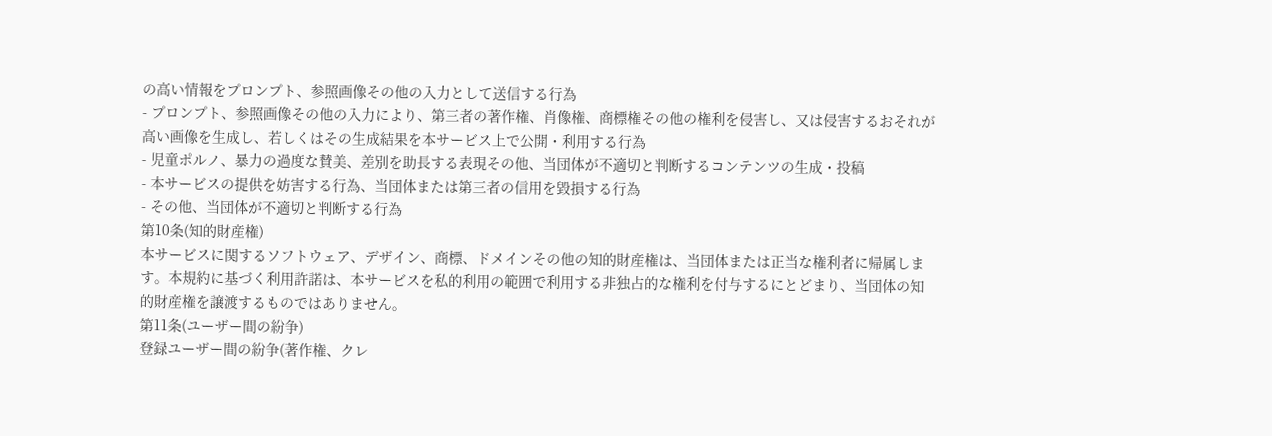の高い情報をプロンプト、参照画像その他の入力として送信する行為
- プロンプト、参照画像その他の入力により、第三者の著作権、肖像権、商標権その他の権利を侵害し、又は侵害するおそれが高い画像を生成し、若しくはその生成結果を本サービス上で公開・利用する行為
- 児童ポルノ、暴力の過度な賛美、差別を助長する表現その他、当団体が不適切と判断するコンテンツの生成・投稿
- 本サービスの提供を妨害する行為、当団体または第三者の信用を毀損する行為
- その他、当団体が不適切と判断する行為
第10条(知的財産権)
本サービスに関するソフトウェア、デザイン、商標、ドメインその他の知的財産権は、当団体または正当な権利者に帰属します。本規約に基づく利用許諾は、本サービスを私的利用の範囲で利用する非独占的な権利を付与するにとどまり、当団体の知的財産権を譲渡するものではありません。
第11条(ユーザー間の紛争)
登録ユーザー間の紛争(著作権、クレ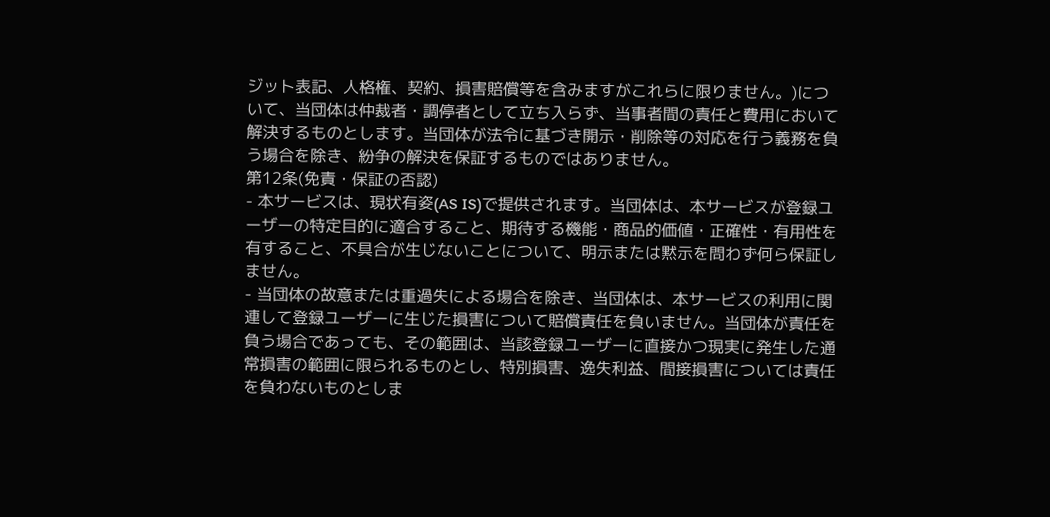ジット表記、人格権、契約、損害賠償等を含みますがこれらに限りません。)について、当団体は仲裁者・調停者として立ち入らず、当事者間の責任と費用において解決するものとします。当団体が法令に基づき開示・削除等の対応を行う義務を負う場合を除き、紛争の解決を保証するものではありません。
第12条(免責・保証の否認)
- 本サービスは、現状有姿(AS IS)で提供されます。当団体は、本サービスが登録ユーザーの特定目的に適合すること、期待する機能・商品的価値・正確性・有用性を有すること、不具合が生じないことについて、明示または黙示を問わず何ら保証しません。
- 当団体の故意または重過失による場合を除き、当団体は、本サービスの利用に関連して登録ユーザーに生じた損害について賠償責任を負いません。当団体が責任を負う場合であっても、その範囲は、当該登録ユーザーに直接かつ現実に発生した通常損害の範囲に限られるものとし、特別損害、逸失利益、間接損害については責任を負わないものとしま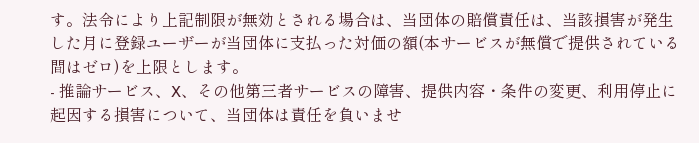す。法令により上記制限が無効とされる場合は、当団体の賠償責任は、当該損害が発生した月に登録ユーザーが当団体に支払った対価の額(本サービスが無償で提供されている間はゼロ)を上限とします。
- 推論サービス、X、その他第三者サービスの障害、提供内容・条件の変更、利用停止に起因する損害について、当団体は責任を負いませ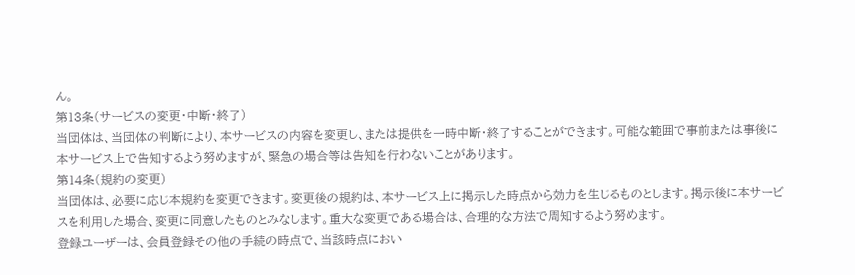ん。
第13条(サービスの変更・中断・終了)
当団体は、当団体の判断により、本サービスの内容を変更し、または提供を一時中断・終了することができます。可能な範囲で事前または事後に本サービス上で告知するよう努めますが、緊急の場合等は告知を行わないことがあります。
第14条(規約の変更)
当団体は、必要に応じ本規約を変更できます。変更後の規約は、本サービス上に掲示した時点から効力を生じるものとします。掲示後に本サービスを利用した場合、変更に同意したものとみなします。重大な変更である場合は、合理的な方法で周知するよう努めます。
登録ユーザーは、会員登録その他の手続の時点で、当該時点におい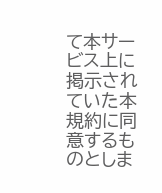て本サービス上に掲示されていた本規約に同意するものとしま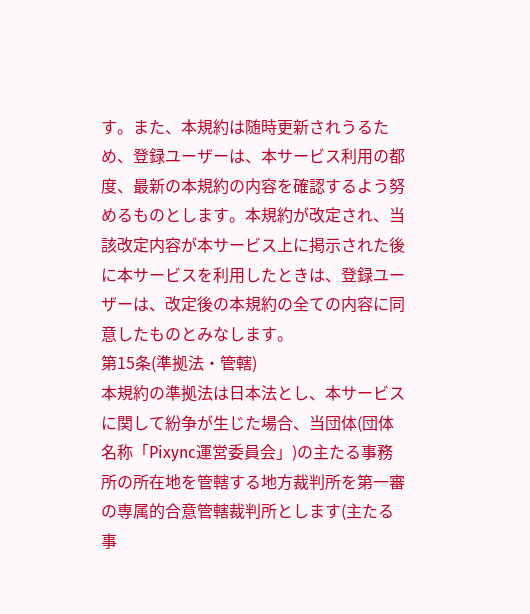す。また、本規約は随時更新されうるため、登録ユーザーは、本サービス利用の都度、最新の本規約の内容を確認するよう努めるものとします。本規約が改定され、当該改定内容が本サービス上に掲示された後に本サービスを利用したときは、登録ユーザーは、改定後の本規約の全ての内容に同意したものとみなします。
第15条(準拠法・管轄)
本規約の準拠法は日本法とし、本サービスに関して紛争が生じた場合、当団体(団体名称「Pixync運営委員会」)の主たる事務所の所在地を管轄する地方裁判所を第一審の専属的合意管轄裁判所とします(主たる事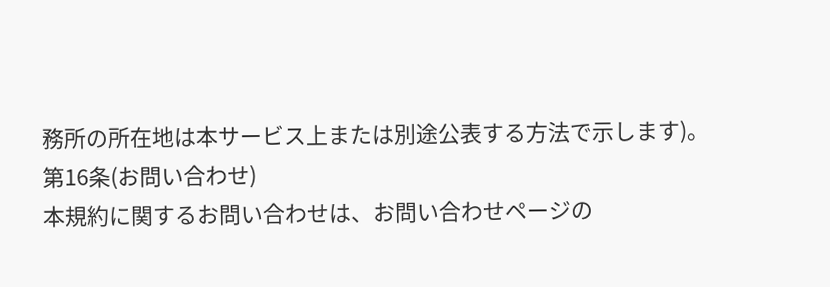務所の所在地は本サービス上または別途公表する方法で示します)。
第16条(お問い合わせ)
本規約に関するお問い合わせは、お問い合わせページの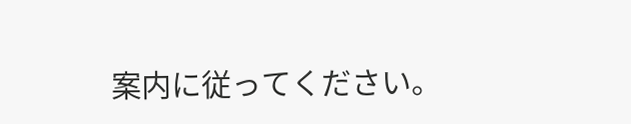案内に従ってください。